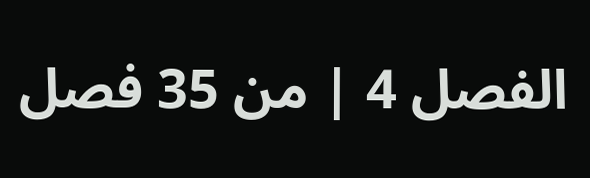الفصل 4 | من 35 فصل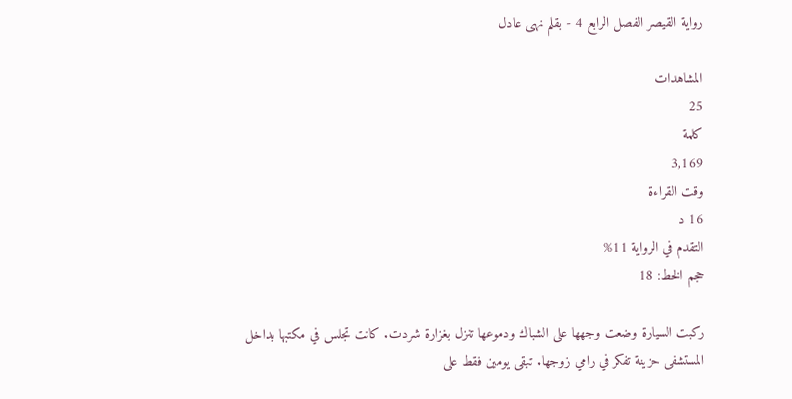رواية القيصر الفصل الرابع 4 - بقلم نهى عادل

المشاهدات
25
كلمة
3,169
وقت القراءة
16 د
التقدم في الرواية 11%
حجم الخط: 18

ركبت السيارة وضعت وجهها على الشباك ودموعها تنزل بغزارة شردت. كانت تجلس في مكتبها بداخل المستشفى حزينة تفكر في رامي زوجها. تبقى يومين فقط على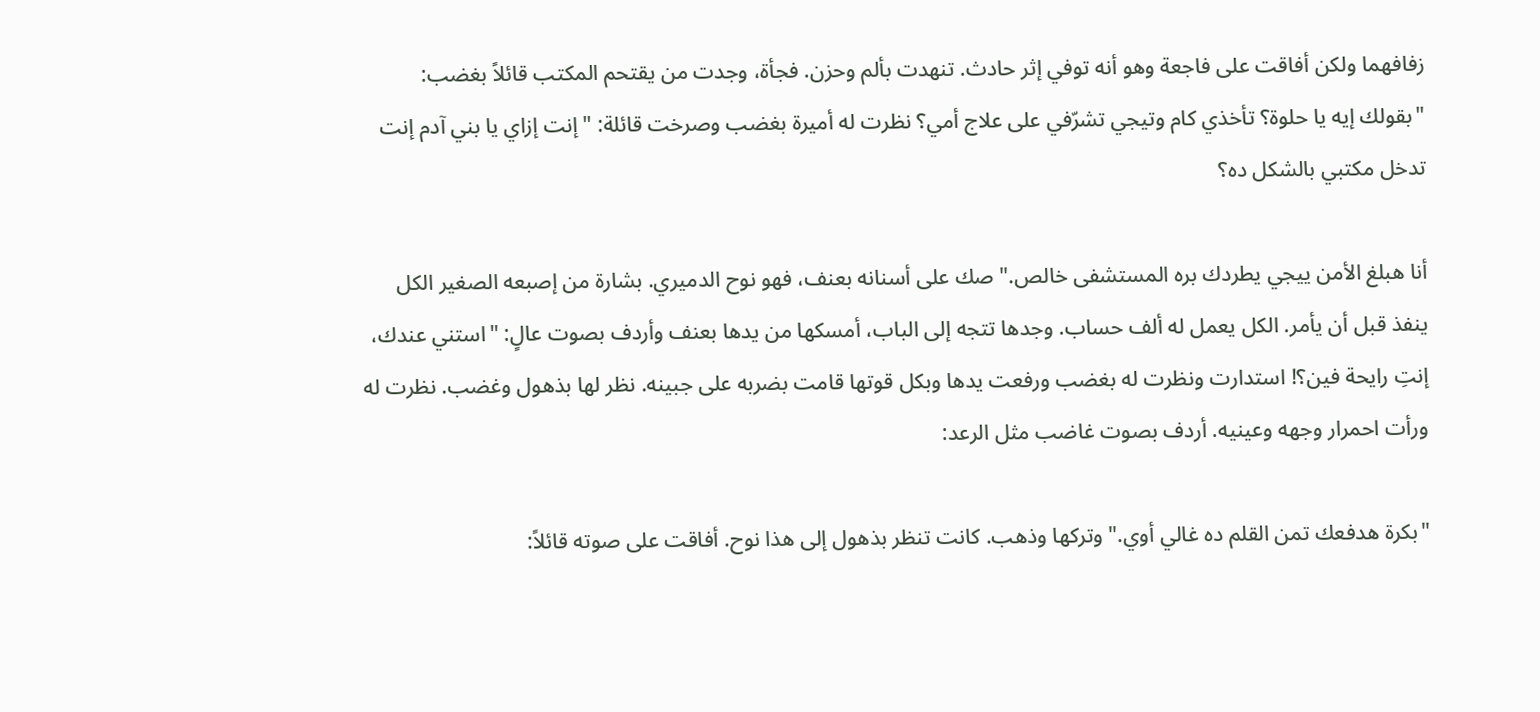زفافهما ولكن أفاقت على فاجعة وهو أنه توفي إثر حادث. تنهدت بألم وحزن. فجأة، وجدت من يقتحم المكتب قائلاً بغضب: "بقولك إيه يا حلوة؟ تأخذي كام وتيجي تشرّفي على علاج أمي؟ نظرت له أميرة بغضب وصرخت قائلة: "إنت إزاي يا بني آدم إنت تدخل مكتبي بالشكل ده؟

أنا هبلغ الأمن ييجي يطردك بره المستشفى خالص." صك على أسنانه بعنف، فهو نوح الدميري. بشارة من إصبعه الصغير الكل ينفذ قبل أن يأمر. الكل يعمل له ألف حساب. وجدها تتجه إلى الباب، أمسكها من يدها بعنف وأردف بصوت عالٍ: "استني عندك، إنتِ رايحة فين؟! استدارت ونظرت له بغضب ورفعت يدها وبكل قوتها قامت بضربه على جبينه. نظر لها بذهول وغضب. نظرت له ورأت احمرار وجهه وعينيه. أردف بصوت غاضب مثل الرعد:

"بكرة هدفعك تمن القلم ده غالي أوي." وتركها وذهب. كانت تنظر بذهول إلى هذا نوح. أفاقت على صوته قائلاً: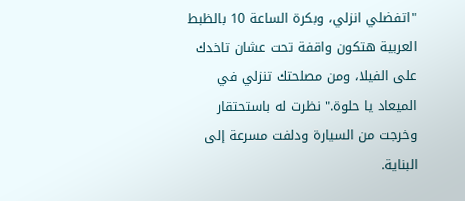"اتفضلي انزلي، وبكرة الساعة 10 بالظبط العربية هتكون واقفة تحت عشان تاخدك على الفيلا، ومن مصلحتك تنزلي في الميعاد يا حلوة." نظرت له باستحتقار وخرجت من السيارة ودلفت مسرعة إلى البناية.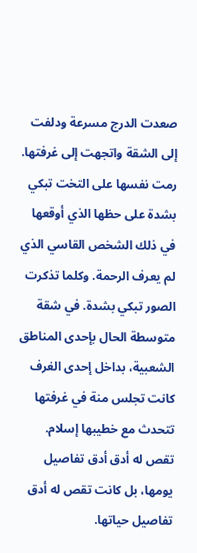صعدت الدرج مسرعة ودلفت إلى الشقة واتجهت إلى غرفتها. رمت نفسها على التخت تبكي بشدة على حظها الذي أوقعها في ذلك الشخص القاسي الذي لم يعرف الرحمة. وكلما تذكرت الصور تبكي بشدة. في شقة متوسطة الحال بإحدى المناطق الشعبية، بداخل إحدى الغرف كانت تجلس منة في غرفتها تتحدث مع خطيبها إسلام. تقص له أدق أدق تفاصيل يومها، بل كانت تقص له أدق تفاصيل حياتها.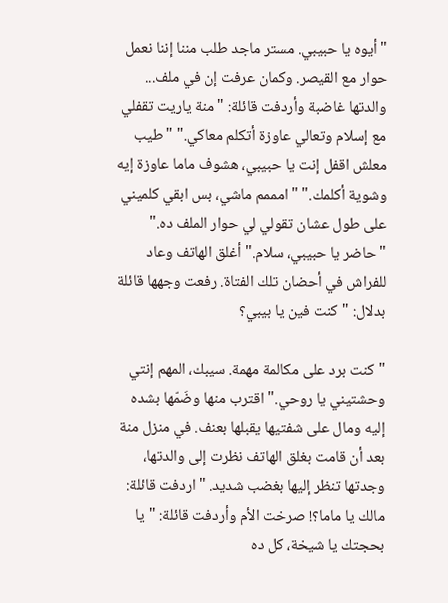"أيوه يا حبيبي. مستر ماجد طلب مننا إننا نعمل حوار مع القيصر. وكمان عرفت إن في ملف... والدتها غاضبة وأردفت قائلة: "منة ياريت تقفلي مع إسلام وتعالي عاوزة أتكلم معاكي." "طيب معلش اقفل إنت يا حبيبي، هشوف ماما عاوزة إيه وشوية أكلمك." "امممم ماشي، بس ابقي كلميني على طول عشان تقولي لي حوار الملف ده." "حاضر يا حبيبي، سلام." أغلق الهاتف وعاد للفراش في أحضان تلك الفتاة. رفعت وجهها قائلة بدلال: "كنت فين يا بيبي؟

"كنت برد على مكالمة مهمة. سيبك، المهم إنتي وحشتيني يا روحي." اقترب منها وضَمّها بشده إليه ومال على شفتيها يقبلها بعنف. في منزل منة بعد أن قامت بغلق الهاتف نظرت إلى والدتها، وجدتها تنظر إليها بغضب شديد. "اردفت قائلة: مالك يا ماما؟! صرخت الأم وأردفت قائلة: "يا بحجتك يا شيخة، كل ده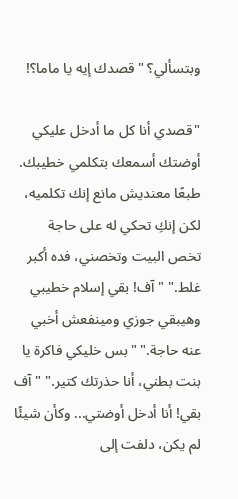وبتسألي؟ "قصدك إيه يا ماما؟!

"قصدي أنا كل ما أدخل عليكي أوضتك أسمعك بتكلمي خطيبك. طبعًا معنديش مانع إنك تكلميه، لكن إنكِ تحكي له على حاجة تخص البيت وتخصني، فده أكبر غلط." "آف! بقي إسلام خطيبي وهيبقي جوزي ومينفعش أخبي عنه حاجة." "بس خليكي فاكرة يا بنت بطني، أنا حذرتك كتير." "آف بقي! أنا أدخل أوضتي... وكأن شيئًا لم يكن، دلفت إلى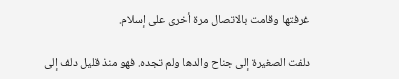غرفتها وقامت بالاتصال مرة أخرى على إسلام.

دلفت الصغيرة إلى جناح والدها ولم تجده. فهو منذ قليل دلف إلى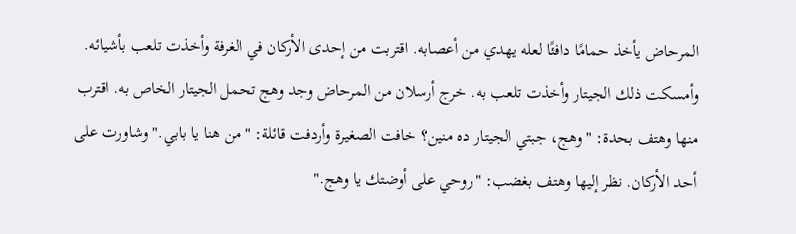المرحاض يأخذ حمامًا دافئًا لعله يهدي من أعصابه. اقتربت من إحدى الأركان في الغرفة وأخذت تلعب بأشيائه. وأمسكت ذلك الجيتار وأخذت تلعب به. خرج أرسلان من المرحاض وجد وهج تحمل الجيتار الخاص به. اقترب منها وهتف بحدة: "وهج، جبتي الجيتار ده منين؟ خافت الصغيرة وأردفت قائلة: "من هنا يا بابي." وشاورت على أحد الأركان. نظر إليها وهتف بغضب: "روحي على أوضتك يا وهج."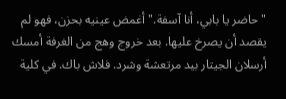"حاضر يا بابي، أنا آسفة." أغمض عينيه بحزن، فهو لم يقصد أن يصرخ عليها. بعد خروج وهج من الغرفة أمسك أرسلان الجيتار بيد مرتعشة وشرد. فلاش باك. في كلية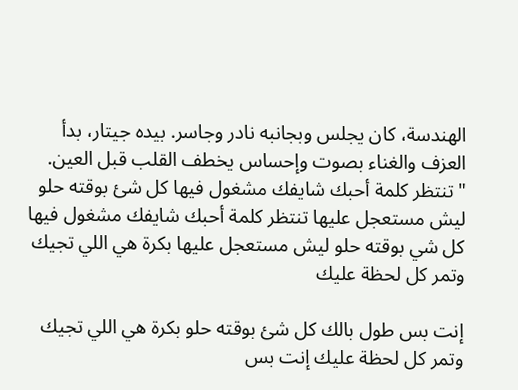الهندسة، كان يجلس وبجانبه نادر وجاسر. بيده جيتار، بدأ العزف والغناء بصوت وإحساس يخطف القلب قبل العين. "تنتظر كلمة أحبك شايفك مشغول فيها كل شئ بوقته حلو ليش مستعجل عليها تنتظر كلمة أحبك شايفك مشغول فيها كل شي بوقته حلو ليش مستعجل عليها بكرة هي اللي تجيك وتمر كل لحظة عليك

إنت بس طول بالك كل شئ بوقته حلو بكرة هي اللي تجيك وتمر كل لحظة عليك إنت بس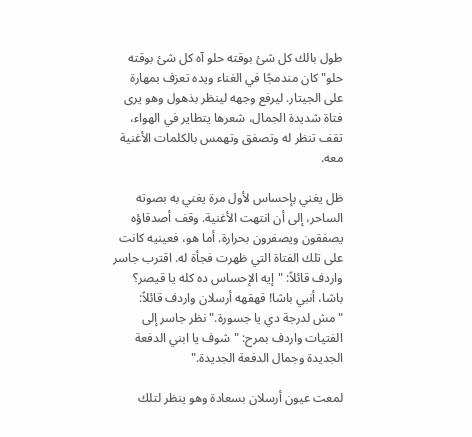طول بالك كل شئ بوقته حلو آه كل شئ بوقته حلو" كان مندمجًا في الغناء ويده تعزف بمهارة على الجيتار. ليرفع وجهه لينظر بذهول وهو يرى فتاة شديدة الجمال، شعرها يتطاير في الهواء، تقف تنظر له وتصفق وتهمس بالكلمات الأغنية معه.

ظل يغني بإحساس لأول مرة يغني به بصوته الساحر، إلى أن انتهت الأغنية. وقف أصدقاؤه يصفقون ويصفرون بحرارة. أما هو، فعينيه كانت على تلك الفتاة التي ظهرت فجأة له. اقترب جاسر واردف قائلاً: "إيه الإحساس ده كله يا قيصر؟ باشا، أنبي باشا! قهقهه أرسلان واردف قائلاً: "مش لدرجة دي يا جسورة." نظر جاسر إلى الفتيات واردف بمرح: "شوف يا ابني الدفعة الجديدة وجمال الدفعة الجديدة."

لمعت عيون أرسلان بسعادة وهو ينظر لتلك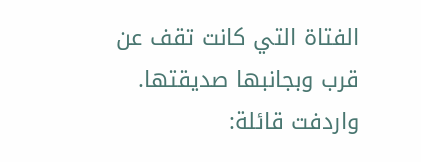الفتاة التي كانت تقف عن قرب وبجانبها صديقتها. واردفت قائلة: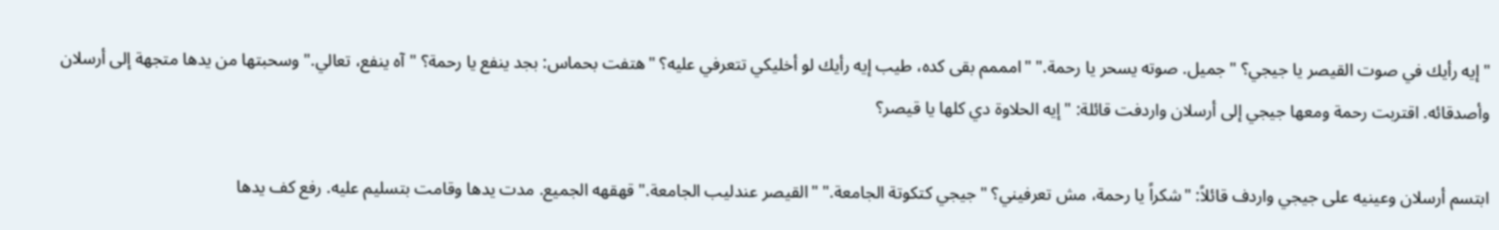"إيه رأيك في صوت القيصر يا جيجي؟ "جميل. صوته يسحر يا رحمة." "امممم بقى كده، طيب إيه رأيك لو أخليكي تتعرفي عليه؟ "هتفت بحماس: بجد ينفع يا رحمة؟ "آه ينفع، تعالي." وسحبتها من يدها متجهة إلى أرسلان وأصدقائه. اقتربت رحمة ومعها جيجي إلى أرسلان واردفت قائلة: "إيه الحلاوة دي كلها يا قيصر؟

ابتسم أرسلان وعينيه على جيجي واردف قائلاً: "شكراً يا رحمة، مش تعرفيني؟ "جيجي كتكوتة الجامعة." "القيصر عندليب الجامعة." قهقهه الجميع. مدت يدها وقامت بتسليم عليه. رفع كف يدها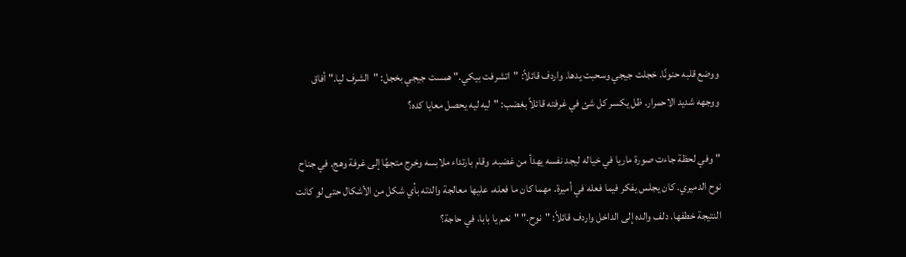ووضع قلبه حنونًا. خجلت جيجي وسحبت يدها. واردف قائلاً: "اتشرفت بيكي." همست جيجي بخجل: "الشرف ليا." أفاق ووجهه شديد الاحمرار. ظل يكسر كل شئ في غرفته قائلاً بغضب: "ليه ليه يحصل معايا كده؟

" وفي لحظة جاءت صورة ماريا في خياله ليجد نفسه يهدأ من غضبه. وقام بارتداء ملابسه وخرج متجهًا إلى غرفة وهج. في جناح نوح الدميري. كان يجلس يفكر فيما فعله في أميرة. مهما كان ما فعله، عليها معالجة والدته بأي شكل من الأشكال حتى لو كانت النتيجة خطفها. دلف والده إلى الداخل واردف قائلاً: "نوح." "نعم يا بابا، في حاجة؟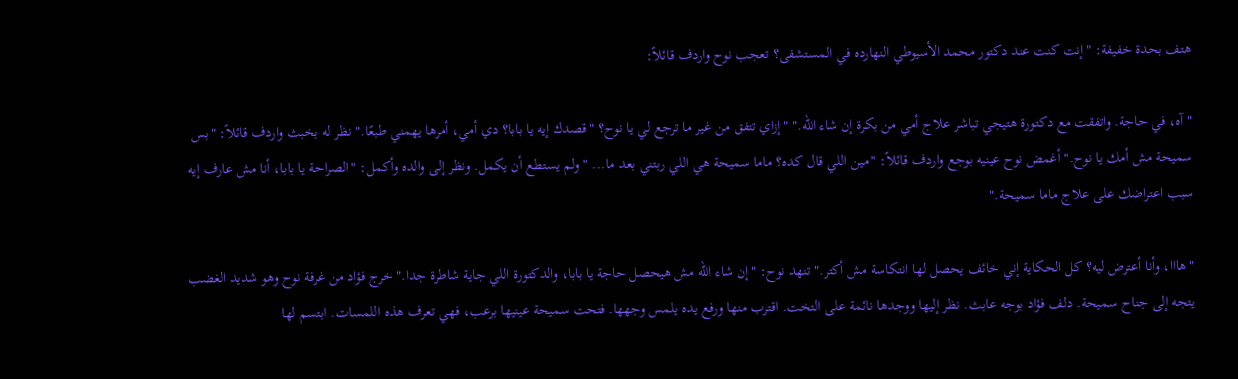هتف بحدة خفيفة: "إنت كنت عند دكتور محمد الأسيوطي النهارده في المستشفى؟ تعجب نوح واردف قائلاً:

"آه، في حاجة. واتفقت مع دكتورة هتيجي تباشر علاج أمي من بكرة إن شاء الله." "إزاي تتفق من غير ما ترجع لي يا نوح؟ "قصدك إيه يا بابا؟ دي أمي، أمرها يهمني طبعًا." نظر له بخبث واردف قائلاً: "بس سميحة مش أمك يا نوح." أغمض نوح عينيه بوجع واردف قائلاً: "مين اللي قال كده؟ ماما سميحة هي اللي ربتني بعد ما... " ولم يستطع أن يكمل. ونظر إلى والده وأكمل: "الصراحة يا بابا، أنا مش عارف إيه سبب اعتراضك على علاج ماما سميحة."

"هااا، وأنا أعترض ليه؟ كل الحكاية إني خائف يحصل لها انتكاسة مش أكتر." تنهد نوح: "إن شاء الله مش هيحصل حاجة يا بابا، والدكتورة اللي جاية شاطرة جدا." خرج فؤاد من غرفة نوح وهو شديد الغضب يتجه إلى جناح سميحة. دلف فؤاد بوجه عابث. نظر إليها ووجدها نائمة على التخت. اقترب منها ورفع يده يلمس وجهها. فتحت سميحة عينيها برعب، فهي تعرف هذه اللمسات. ابتسم لها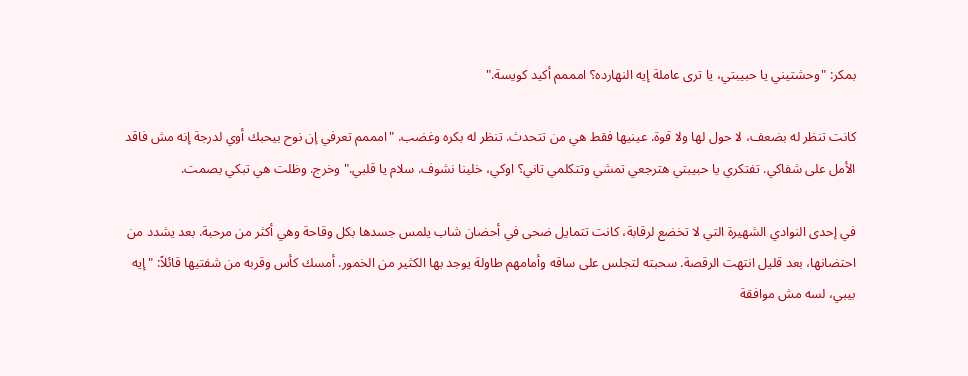بمكر: "وحشتيني يا حبيبتي، يا ترى عاملة إيه النهارده؟ امممم أكيد كويسة."

كانت تنظر له بضعف، لا حول لها ولا قوة. عينيها فقط هي من تتحدث. تنظر له بكره وغضب. "امممم تعرفي إن نوح بيحبك أوي لدرجة إنه مش فاقد الأمل على شفاكي. تفتكري يا حبيبتي هترجعي تمشي وتتكلمي تاني؟ اوكي، خلينا نشوف. سلام يا قلبي." وخرج. وظلت هي تبكي بصمت.

في إحدى النوادي الشهيرة التي لا تخضع لرقابة، كانت تتمايل ضحى في أحضان شاب يلمس جسدها بكل وقاحة وهي أكثر من مرحبة. بعد يشدد من احتضانها، بعد قليل انتهت الرقصة. سحبته لتجلس على ساقه وأمامهم طاولة يوجد بها الكثير من الخمور. أمسك كأس وقربه من شفتيها قائلاً: "إيه بيبي، لسه مش موافقة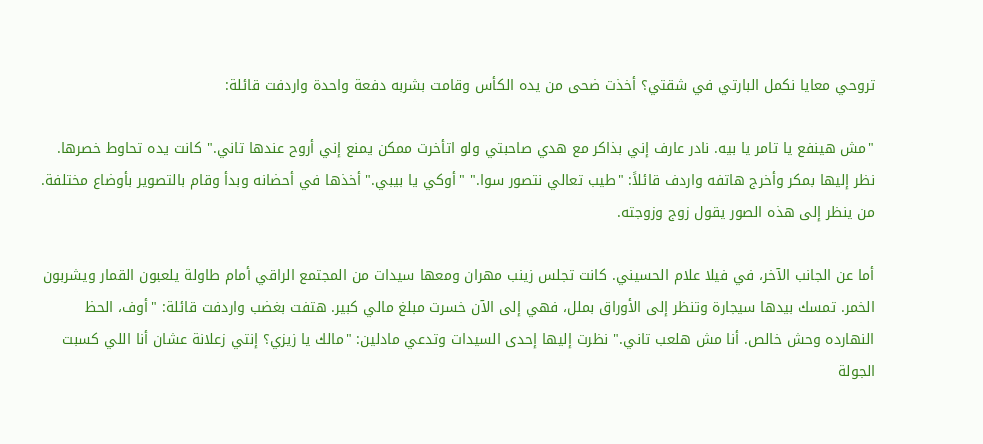تروحي معايا نكمل البارتي في شقتي؟ أخذت ضحى من يده الكأس وقامت بشربه دفعة واحدة واردفت قائلة:

"مش هينفع يا تامر يا بيه. نادر عارف إني بذاكر مع هدي صاحبتي ولو اتأخرت ممكن يمنع إني أروح عندها تاني." كانت يده تحاوط خصرها. نظر إليها بمكر وأخرج هاتفه واردف قائلاً: "طيب تعالي نتصور سوا." "أوكي يا بيبي." أخذها في أحضانه وبدأ وقام بالتصوير بأوضاع مختلفة. من ينظر إلى هذه الصور يقول زوج وزوجته.

أما عن الجانب الآخر، في فيلا علام الحسيني. كانت تجلس زينب مهران ومعها سيدات من المجتمع الراقي أمام طاولة يلعبون القمار ويشربون الخمر. تمسك بيدها سيجارة وتنظر إلى الأوراق بملل، فهي إلى الآن خسرت مبلغ مالي كبير. هتفت بغضب واردفت قائلة: "أوف، الحظ النهارده وحش خالص. أنا مش هلعب تاني." نظرت إليها إحدى السيدات وتدعي مادلين: "مالك يا زيزي؟ إنتي زعلانة عشان أنا اللي كسبت الجولة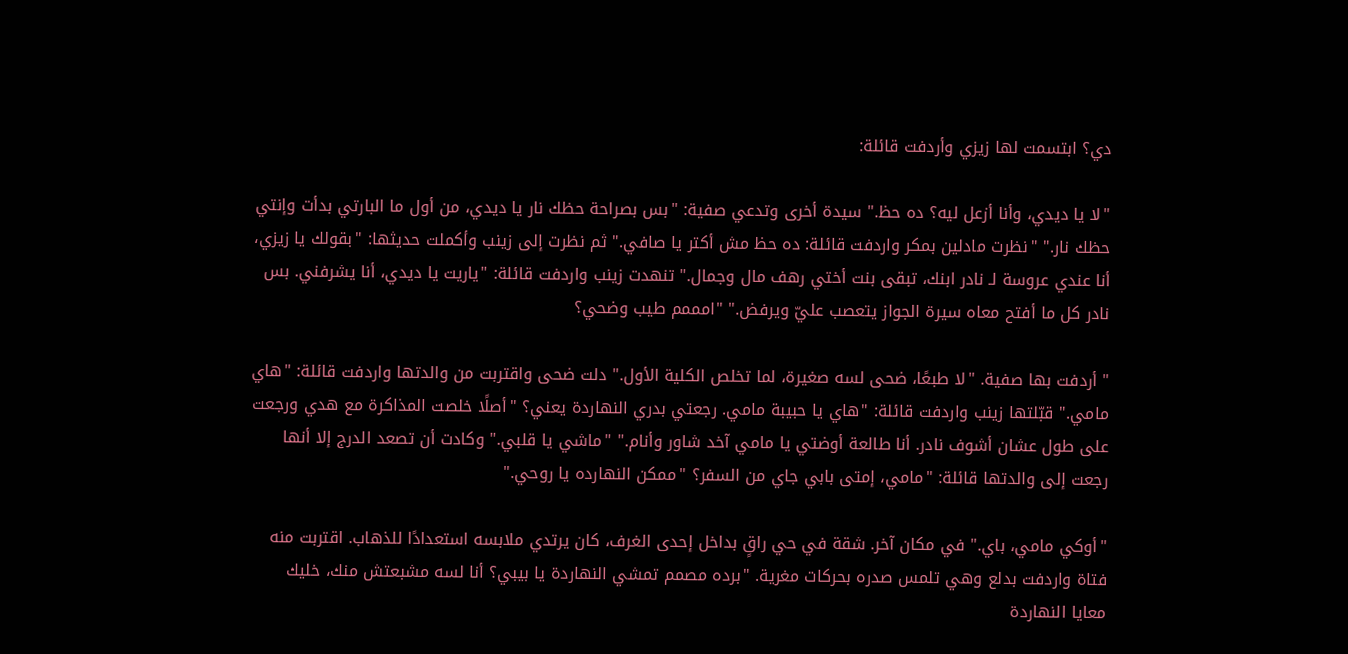دي؟ ابتسمت لها زيزي وأردفت قائلة:

"لا يا ديدي، وأنا أزعل ليه؟ ده حظ." سيدة أخرى وتدعي صفية: "بس بصراحة حظك نار يا ديدي، من أول ما البارتي بدأت وإنتي حظك نار." "نظرت مادلين بمكر واردفت قائلة: ده حظ مش أكتر يا صافي." ثم نظرت إلى زينب وأكملت حديثها: "بقولك يا زيزي، أنا عندي عروسة لـ نادر ابنك، تبقى بنت أختي رهف مال وجمال." تنهدت زينب واردفت قائلة: "ياريت يا ديدي، أنا يشرفني. بس نادر كل ما أفتح معاه سيرة الجواز يتعصب عليّ ويرفض." "امممم طيب وضحي؟

" أردفت بها صفية. "لا طبعًا، ضحى لسه صغيرة، لما تخلص الكلية الأول." دلت ضحى واقتربت من والدتها واردفت قائلة: "هاي مامي." قبّلتها زينب واردفت قائلة: "هاي يا حبيبة مامي. رجعتي بدري النهاردة يعني؟ "أصلًا خلصت المذاكرة مع هدي ورجعت على طول عشان أشوف نادر. أنا طالعة أوضتي يا مامي آخد شاور وأنام." "ماشي يا قلبي." وكادت أن تصعد الدرج إلا أنها رجعت إلى والدتها قائلة: "مامي، إمتى بابي جاي من السفر؟ "ممكن النهارده يا روحي."

"أوكي مامي، باي." في مكان آخر. شقة في حي راقٍ بداخل إحدى الغرف، كان يرتدي ملابسه استعدادًا للذهاب. اقتربت منه فتاة واردفت بدلع وهي تلمس صدره بحركات مغرية. "برده مصمم تمشي النهاردة يا بيبي؟ أنا لسه مشبعتش منك، خليك معايا النهاردة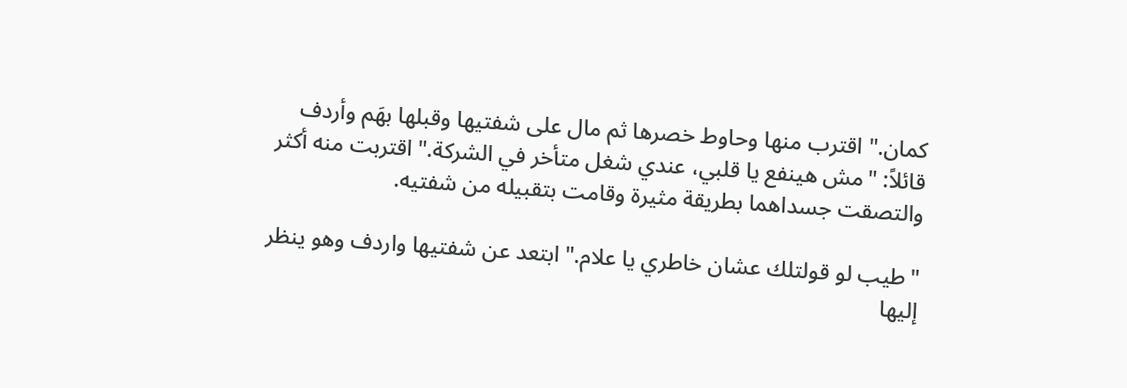كمان." اقترب منها وحاوط خصرها ثم مال على شفتيها وقبلها بهَم وأردف قائلاً: "مش هينفع يا قلبي، عندي شغل متأخر في الشركة." اقتربت منه أكثر والتصقت جسداهما بطريقة مثيرة وقامت بتقبيله من شفتيه.

"طيب لو قولتلك عشان خاطري يا علام." ابتعد عن شفتيها واردف وهو ينظر إليها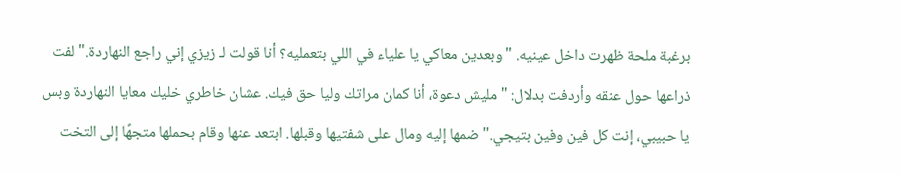برغبة ملحة ظهرت داخل عينيه. "وبعدين معاكي يا علياء في اللي بتعمليه؟ أنا قولت لـ زيزي إني راجع النهاردة." لفت ذراعها حول عنقه وأردفت بدلال: "مليش دعوة، أنا كمان مراتك وليا حق فيك. عشان خاطري خليك معايا النهاردة وبس يا حبيبي، إنت كل فين وفين بتيجي." ضمها إليه ومال على شفتيها وقبلها. ابتعد عنها وقام بحملها متجهًا إلى التخت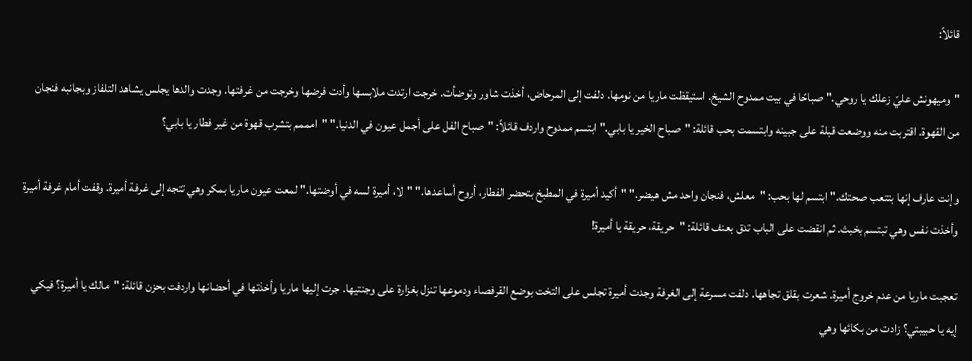قائلاً:

"وميهونش عليّ زعلك يا روحي." صباحًا في بيت ممدوح الشيخ. استيقظت ماريا من نومها. دلفت إلى المرحاض، أخذت شاور وتوضأت. خرجت ارتدت ملابسها وأدت فرضها وخرجت من غرفتها. وجدت والدها يجلس يشاهد التلفاز وبجانبه فنجان من القهوة. اقتربت منه ووضعت قبلة على جبينه وابتسمت بحب قائلة: "صباح الخير يا بابي." ابتسم ممدوح واردف قائلاً: "صباح الفل على أجمل عيون في الدنيا." "امممم بتشرب قهوة من غير فطار يا بابي؟

وإنت عارف إنها بتتعب صحتك." ابتسم لها بحب: "معلش، فنجان واحد مش هيضر." "أكيد أميرة في المطبخ بتحضر الفطار، أروح أساعدها." "لا، أميرة لسه في أوضتها." لمعت عيون ماريا بمكر وهي تتجه إلى غرفة أميرة. وقفت أمام غرفة أميرة وأخذت نفس وهي تبتسم بخبث. ثم انقضت على الباب تدق بعنف قائلة: "حريقة، حريقة يا أميرة!

تعجبت ماريا من عدم خروج أميرة. شعرت بقلق تجاهها. دلفت مسرعة إلى الغرفة وجدت أميرة تجلس على التخت بوضع القرفصاء ودموعها تنزل بغزارة على وجنتيها. جرت إليها ماريا وأخذتها في أحضانها واردفت بحزن قائلة: "مالك يا أميرة؟ فيكي إيه يا حبيبتي؟ زادت من بكائها وهي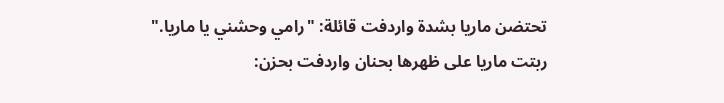تحتضن ماريا بشدة واردفت قائلة: "رامي وحشني يا ماريا." ربتت ماريا على ظهرها بحنان واردفت بحزن: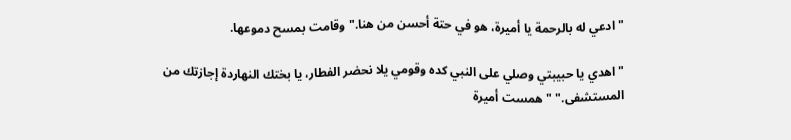"ادعي له بالرحمة يا أميرة، هو في حتة أحسن من هنا." وقامت بمسح دموعها.

"اهدي يا حبيبتي وصلي على النبي كده وقومي يلا نحضر الفطار، يا بختك النهاردة إجازتك من المستشفى." "همست أميرة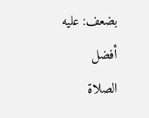بضعف: عليه أفضل الصلاة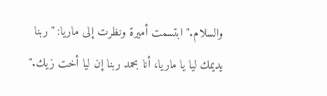والسلام." ابتسمت أميرة ونظرت إلى ماريا: "ربنا يديمك ليا يا ماريا، أنا بحمد ربنا إن ليا أخت زيك."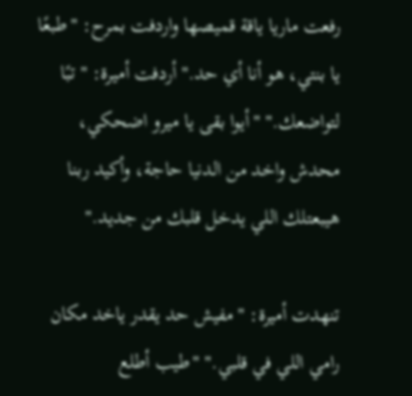رفعت ماريا ياقة قميصها واردفت بمرح: "طبعًا يا بنتي، هو أنا أي حد." أردفت أميرة: "تبًا لتواضعك." "أيوا بقى يا ميرو اضحكي، محدش واخد من الدنيا حاجة، وأكيد ربنا هيبعتلك اللي يدخل قلبك من جديد."

تنهدت أميرة: "مفيش حد يقدر ياخد مكان رامي اللي في قلبي." "طيب أطلع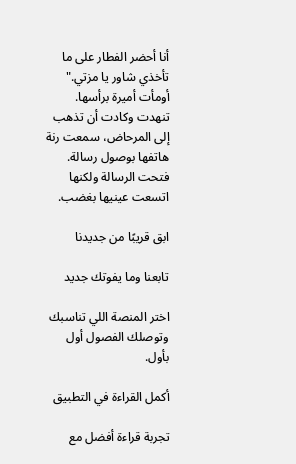أنا أحضر الفطار على ما تأخذي شاور يا مزتي." أومأت أميرة برأسها. تنهدت وكادت أن تذهب إلى المرحاض، سمعت رنة هاتفها بوصول رسالة. فتحت الرسالة ولكنها اتسعت عينيها بغضب.

ابق قريبًا من جديدنا

تابعنا وما يفوتك جديد

اختر المنصة اللي تناسبك وتوصلك الفصول أول بأول.

أكمل القراءة في التطبيق

تجربة قراءة أفضل مع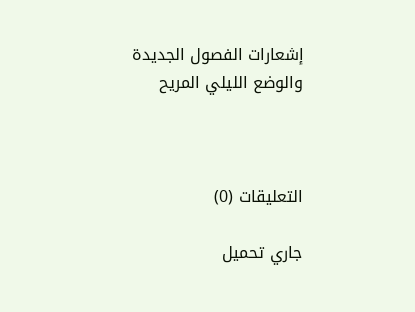إشعارات الفصول الجديدة والوضع الليلي المريح



التعليقات (0)

جاري تحميل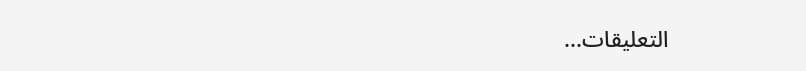التعليقات...